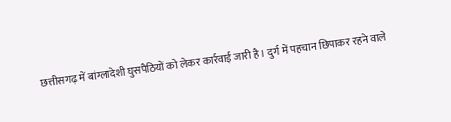छत्तीसगढ़ में बांग्लादेशी घुसपैठियों को लेकर कार्रवाई जारी है। दुर्ग में पहचान छिपाकर रहने वाले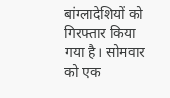बांग्लादेशियों को गिरफ्तार किया गया है। सोमवार को एक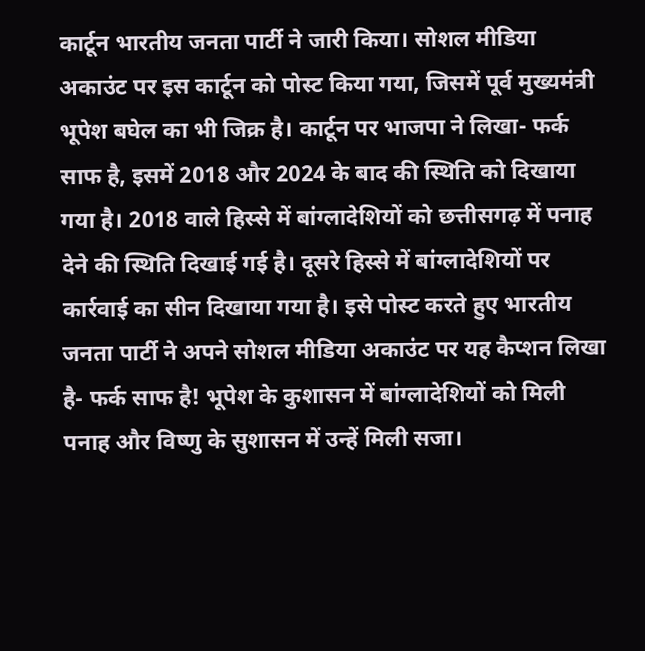कार्टून भारतीय जनता पार्टी ने जारी किया। सोशल मीडिया अकाउंट पर इस कार्टून को पोस्ट किया गया, जिसमें पूर्व मुख्यमंत्री भूपेश बघेल का भी जिक्र है। कार्टून पर भाजपा ने लिखा- फर्क साफ है, इसमें 2018 और 2024 के बाद की स्थिति को दिखाया गया है। 2018 वाले हिस्से में बांग्लादेशियों को छत्तीसगढ़ में पनाह देने की स्थिति दिखाई गई है। दूसरे हिस्से में बांग्लादेशियों पर कार्रवाई का सीन दिखाया गया है। इसे पोस्ट करते हुए भारतीय जनता पार्टी ने अपने सोशल मीडिया अकाउंट पर यह कैप्शन लिखा है- फर्क साफ है! भूपेश के कुशासन में बांग्लादेशियों को मिली पनाह और विष्णु के सुशासन में उन्हें मिली सजा।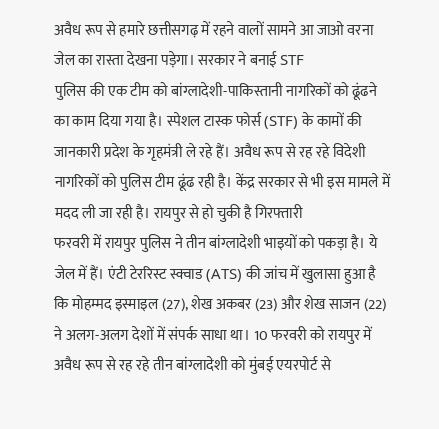अवैध रूप से हमारे छत्तीसगढ़ में रहने वालों सामने आ जाओ वरना जेल का रास्ता देखना पड़ेगा। सरकार ने बनाई STF
पुलिस की एक टीम को बांग्लादेशी-पाकिस्तानी नागरिकों को ढूंढने का काम दिया गया है। स्पेशल टास्क फोर्स (STF) के कामों की जानकारी प्रदेश के गृहमंत्री ले रहे हैं। अवैध रूप से रह रहे विदेशी नागरिकों को पुलिस टीम ढूंढ रही है। केंद्र सरकार से भी इस मामले में मदद ली जा रही है। रायपुर से हो चुकी है गिरफ्तारी
फरवरी में रायपुर पुलिस ने तीन बांग्लादेशी भाइयों को पकड़ा है। ये जेल में हैं। एंटी टेररिस्ट स्क्वाड (ATS) की जांच में खुलासा हुआ है कि मोहम्मद इस्माइल (27), शेख अकबर (23) और शेख साजन (22) ने अलग-अलग देशों में संपर्क साधा था। 10 फरवरी को रायपुर में अवैध रूप से रह रहे तीन बांग्लादेशी को मुंबई एयरपोर्ट से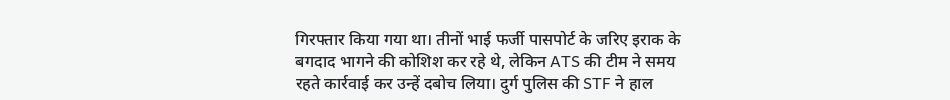गिरफ्तार किया गया था। तीनों भाई फर्जी पासपोर्ट के जरिए इराक के बगदाद भागने की कोशिश कर रहे थे, लेकिन ATS की टीम ने समय रहते कार्रवाई कर उन्हें दबोच लिया। दुर्ग पुलिस की STF ने हाल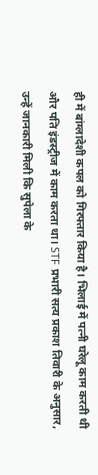ही में बांग्लादेशी कपल को गिरफ्तार किया है। भिलाई में पत्नी घरेलू काम करती थी और पति इंडस्ट्रीज में काम करता था। STF प्रभारी सत्य प्रकाश तिवारी के अनुसार, उन्हें जानकारी मिली कि सुपेला के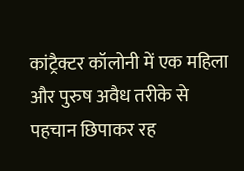कांट्रैक्टर कॉलोनी में एक महिला और पुरुष अवैध तरीके से पहचान छिपाकर रह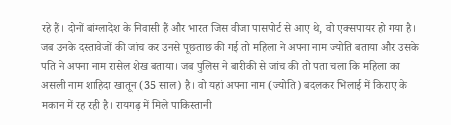रहे हैं। दोनों बांग्लादेश के निवासी हैं और भारत जिस वीजा पासपोर्ट से आए थे, वो एक्सपायर हो गया है। जब उनके दस्तावेजों की जांच कर उनसे पूछताछ की गई तो महिला ने अपना नाम ज्योति बताया और उसके पति ने अपना नाम रासेल शेख बताया। जब पुलिस ने बारीकी से जांच की तो पता चला कि महिला का असली नाम शाहिदा खातून (35 साल) है। वो यहां अपना नाम (ज्योति) बदलकर भिलाई में किराए के मकान में रह रही है। रायगढ़ में मिले पाकिस्तानी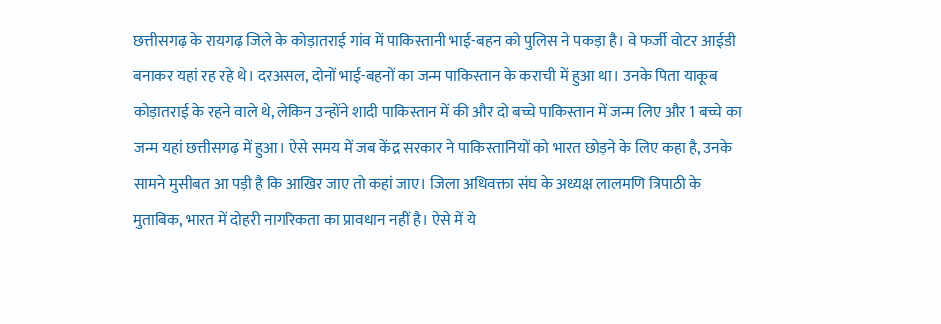छत्तीसगढ़ के रायगढ़ जिले के कोड़ातराई गांव में पाकिस्तानी भाई-बहन को पुलिस ने पकड़ा है। वे फर्जी वोटर आईडी बनाकर यहां रह रहे थे। दरअसल, दोनों भाई-बहनों का जन्म पाकिस्तान के कराची में हुआ था। उनके पिता याकूब कोड़ातराई के रहने वाले थे, लेकिन उन्होंने शादी पाकिस्तान में की और दो बच्चे पाकिस्तान में जन्म लिए और 1 बच्चे का जन्म यहां छत्तीसगढ़ में हुआ। ऐसे समय में जब केंद्र सरकार ने पाकिस्तानियों को भारत छोड़ने के लिए कहा है, उनके सामने मुसीबत आ पड़ी है कि आखिर जाए तो कहां जाए। जिला अधिवक्ता संघ के अध्यक्ष लालमणि त्रिपाठी के मुताबिक, भारत में दोहरी नागरिकता का प्रावधान नहीं है। ऐसे में ये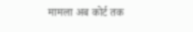मामला अब कोर्ट तक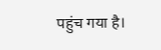पहुंच गया है।